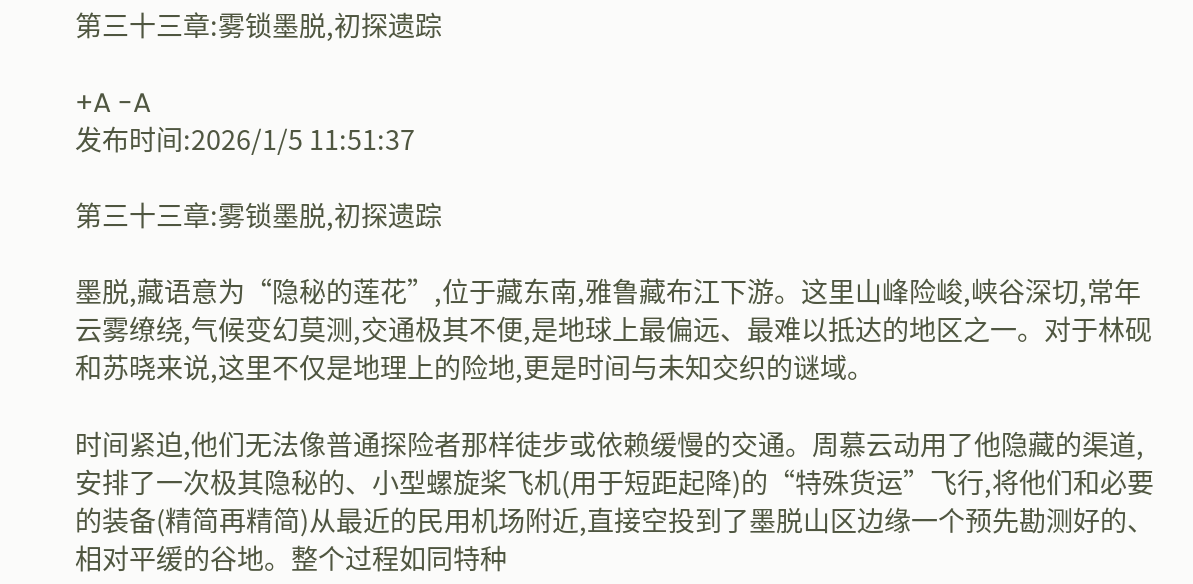第三十三章:雾锁墨脱,初探遗踪

+A -A
发布时间:2026/1/5 11:51:37

第三十三章:雾锁墨脱,初探遗踪

墨脱,藏语意为“隐秘的莲花”,位于藏东南,雅鲁藏布江下游。这里山峰险峻,峡谷深切,常年云雾缭绕,气候变幻莫测,交通极其不便,是地球上最偏远、最难以抵达的地区之一。对于林砚和苏晓来说,这里不仅是地理上的险地,更是时间与未知交织的谜域。

时间紧迫,他们无法像普通探险者那样徒步或依赖缓慢的交通。周慕云动用了他隐藏的渠道,安排了一次极其隐秘的、小型螺旋桨飞机(用于短距起降)的“特殊货运”飞行,将他们和必要的装备(精简再精简)从最近的民用机场附近,直接空投到了墨脱山区边缘一个预先勘测好的、相对平缓的谷地。整个过程如同特种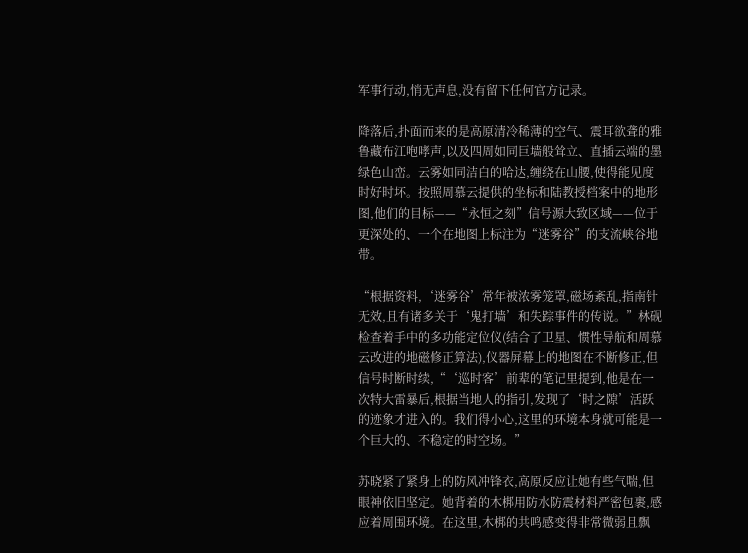军事行动,悄无声息,没有留下任何官方记录。

降落后,扑面而来的是高原清冷稀薄的空气、震耳欲聋的雅鲁藏布江咆哮声,以及四周如同巨墙般耸立、直插云端的墨绿色山峦。云雾如同洁白的哈达,缠绕在山腰,使得能见度时好时坏。按照周慕云提供的坐标和陆教授档案中的地形图,他们的目标——“永恒之刻”信号源大致区域——位于更深处的、一个在地图上标注为“迷雾谷”的支流峡谷地带。

“根据资料,‘迷雾谷’常年被浓雾笼罩,磁场紊乱,指南针无效,且有诸多关于‘鬼打墙’和失踪事件的传说。”林砚检查着手中的多功能定位仪(结合了卫星、惯性导航和周慕云改进的地磁修正算法),仪器屏幕上的地图在不断修正,但信号时断时续,“‘巡时客’前辈的笔记里提到,他是在一次特大雷暴后,根据当地人的指引,发现了‘时之隙’活跃的迹象才进入的。我们得小心,这里的环境本身就可能是一个巨大的、不稳定的时空场。”

苏晓紧了紧身上的防风冲锋衣,高原反应让她有些气喘,但眼神依旧坚定。她背着的木梆用防水防震材料严密包裹,感应着周围环境。在这里,木梆的共鸣感变得非常微弱且飘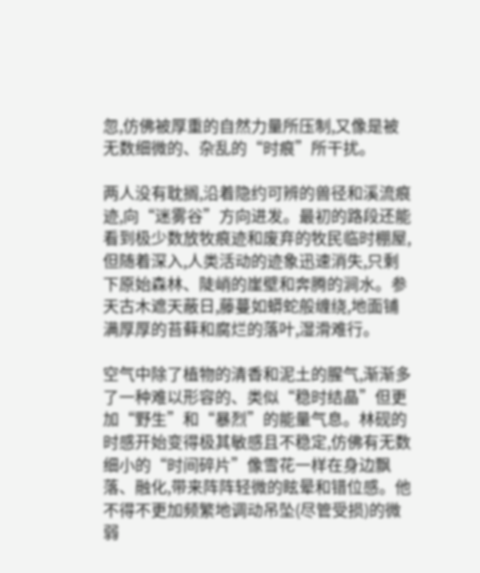忽,仿佛被厚重的自然力量所压制,又像是被无数细微的、杂乱的“时痕”所干扰。

两人没有耽搁,沿着隐约可辨的兽径和溪流痕迹,向“迷雾谷”方向进发。最初的路段还能看到极少数放牧痕迹和废弃的牧民临时棚屋,但随着深入,人类活动的迹象迅速消失,只剩下原始森林、陡峭的崖壁和奔腾的涧水。参天古木遮天蔽日,藤蔓如蟒蛇般缠绕,地面铺满厚厚的苔藓和腐烂的落叶,湿滑难行。

空气中除了植物的清香和泥土的腥气,渐渐多了一种难以形容的、类似“稳时结晶”但更加“野生”和“暴烈”的能量气息。林砚的时感开始变得极其敏感且不稳定,仿佛有无数细小的“时间碎片”像雪花一样在身边飘落、融化,带来阵阵轻微的眩晕和错位感。他不得不更加频繁地调动吊坠(尽管受损)的微弱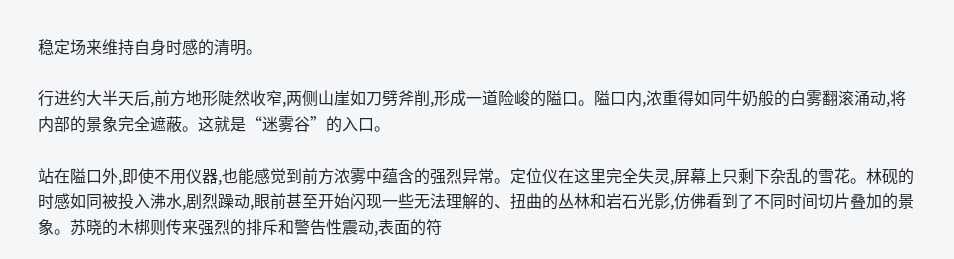稳定场来维持自身时感的清明。

行进约大半天后,前方地形陡然收窄,两侧山崖如刀劈斧削,形成一道险峻的隘口。隘口内,浓重得如同牛奶般的白雾翻滚涌动,将内部的景象完全遮蔽。这就是“迷雾谷”的入口。

站在隘口外,即使不用仪器,也能感觉到前方浓雾中蕴含的强烈异常。定位仪在这里完全失灵,屏幕上只剩下杂乱的雪花。林砚的时感如同被投入沸水,剧烈躁动,眼前甚至开始闪现一些无法理解的、扭曲的丛林和岩石光影,仿佛看到了不同时间切片叠加的景象。苏晓的木梆则传来强烈的排斥和警告性震动,表面的符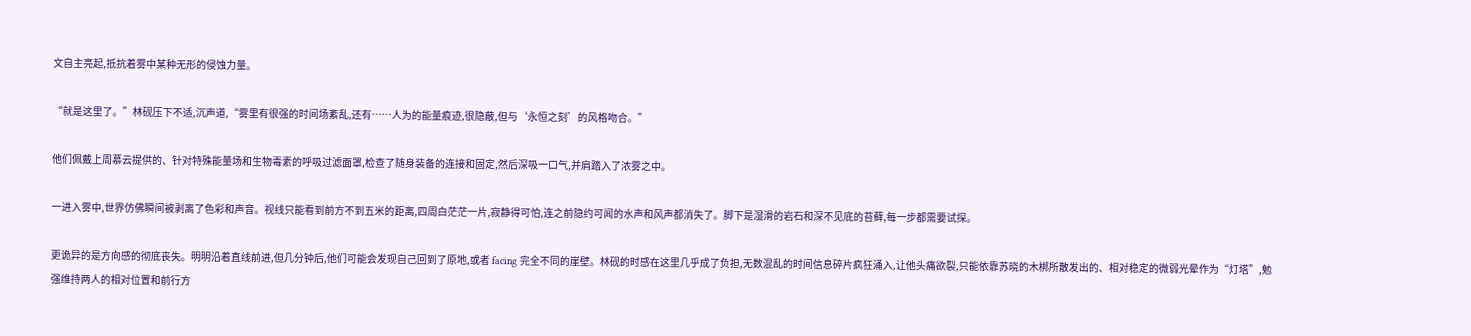文自主亮起,抵抗着雾中某种无形的侵蚀力量。

“就是这里了。”林砚压下不适,沉声道,“雾里有很强的时间场紊乱,还有……人为的能量痕迹,很隐蔽,但与‘永恒之刻’的风格吻合。”

他们佩戴上周慕云提供的、针对特殊能量场和生物毒素的呼吸过滤面罩,检查了随身装备的连接和固定,然后深吸一口气,并肩踏入了浓雾之中。

一进入雾中,世界仿佛瞬间被剥离了色彩和声音。视线只能看到前方不到五米的距离,四周白茫茫一片,寂静得可怕,连之前隐约可闻的水声和风声都消失了。脚下是湿滑的岩石和深不见底的苔藓,每一步都需要试探。

更诡异的是方向感的彻底丧失。明明沿着直线前进,但几分钟后,他们可能会发现自己回到了原地,或者 facing 完全不同的崖壁。林砚的时感在这里几乎成了负担,无数混乱的时间信息碎片疯狂涌入,让他头痛欲裂,只能依靠苏晓的木梆所散发出的、相对稳定的微弱光晕作为“灯塔”,勉强维持两人的相对位置和前行方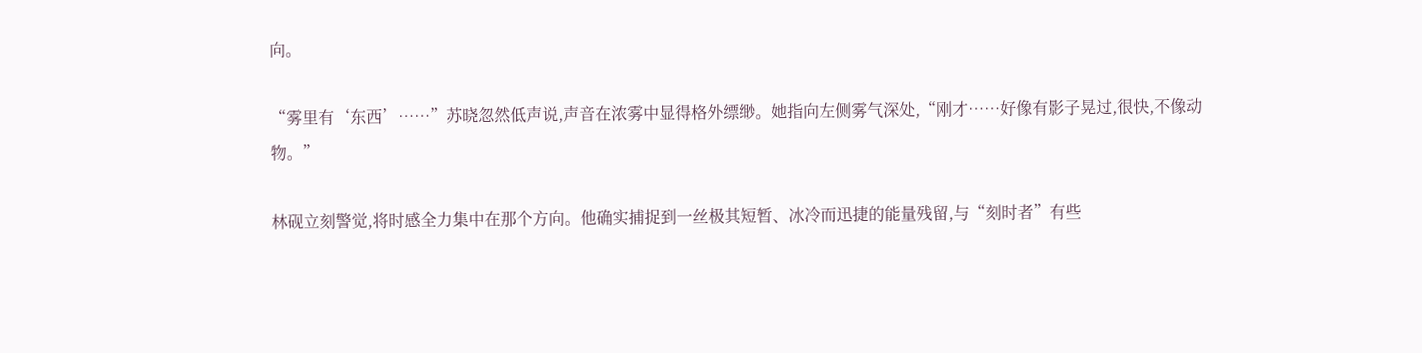向。

“雾里有‘东西’……”苏晓忽然低声说,声音在浓雾中显得格外缥缈。她指向左侧雾气深处,“刚才……好像有影子晃过,很快,不像动物。”

林砚立刻警觉,将时感全力集中在那个方向。他确实捕捉到一丝极其短暂、冰冷而迅捷的能量残留,与“刻时者”有些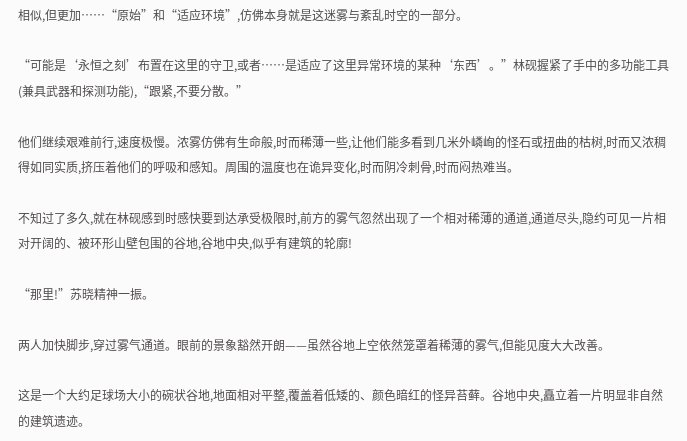相似,但更加……“原始”和“适应环境”,仿佛本身就是这迷雾与紊乱时空的一部分。

“可能是‘永恒之刻’布置在这里的守卫,或者……是适应了这里异常环境的某种‘东西’。”林砚握紧了手中的多功能工具(兼具武器和探测功能),“跟紧,不要分散。”

他们继续艰难前行,速度极慢。浓雾仿佛有生命般,时而稀薄一些,让他们能多看到几米外嶙峋的怪石或扭曲的枯树,时而又浓稠得如同实质,挤压着他们的呼吸和感知。周围的温度也在诡异变化,时而阴冷刺骨,时而闷热难当。

不知过了多久,就在林砚感到时感快要到达承受极限时,前方的雾气忽然出现了一个相对稀薄的通道,通道尽头,隐约可见一片相对开阔的、被环形山壁包围的谷地,谷地中央,似乎有建筑的轮廓!

“那里!”苏晓精神一振。

两人加快脚步,穿过雾气通道。眼前的景象豁然开朗——虽然谷地上空依然笼罩着稀薄的雾气,但能见度大大改善。

这是一个大约足球场大小的碗状谷地,地面相对平整,覆盖着低矮的、颜色暗红的怪异苔藓。谷地中央,矗立着一片明显非自然的建筑遗迹。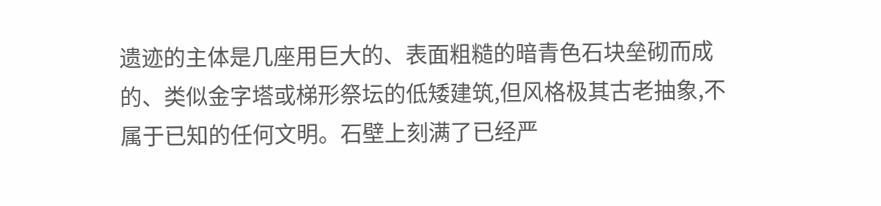遗迹的主体是几座用巨大的、表面粗糙的暗青色石块垒砌而成的、类似金字塔或梯形祭坛的低矮建筑,但风格极其古老抽象,不属于已知的任何文明。石壁上刻满了已经严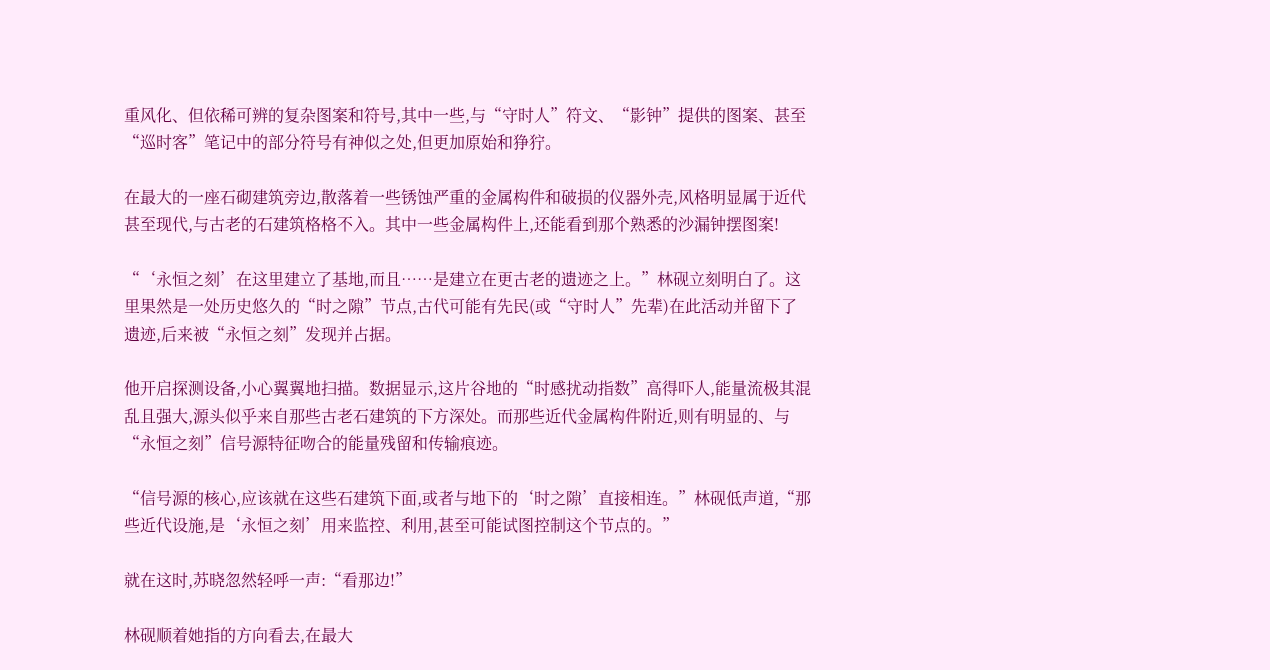重风化、但依稀可辨的复杂图案和符号,其中一些,与“守时人”符文、“影钟”提供的图案、甚至“巡时客”笔记中的部分符号有神似之处,但更加原始和狰狞。

在最大的一座石砌建筑旁边,散落着一些锈蚀严重的金属构件和破损的仪器外壳,风格明显属于近代甚至现代,与古老的石建筑格格不入。其中一些金属构件上,还能看到那个熟悉的沙漏钟摆图案!

“‘永恒之刻’在这里建立了基地,而且……是建立在更古老的遗迹之上。”林砚立刻明白了。这里果然是一处历史悠久的“时之隙”节点,古代可能有先民(或“守时人”先辈)在此活动并留下了遗迹,后来被“永恒之刻”发现并占据。

他开启探测设备,小心翼翼地扫描。数据显示,这片谷地的“时感扰动指数”高得吓人,能量流极其混乱且强大,源头似乎来自那些古老石建筑的下方深处。而那些近代金属构件附近,则有明显的、与“永恒之刻”信号源特征吻合的能量残留和传输痕迹。

“信号源的核心,应该就在这些石建筑下面,或者与地下的‘时之隙’直接相连。”林砚低声道,“那些近代设施,是‘永恒之刻’用来监控、利用,甚至可能试图控制这个节点的。”

就在这时,苏晓忽然轻呼一声:“看那边!”

林砚顺着她指的方向看去,在最大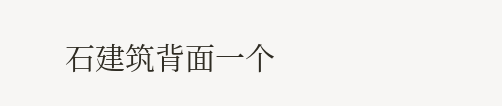石建筑背面一个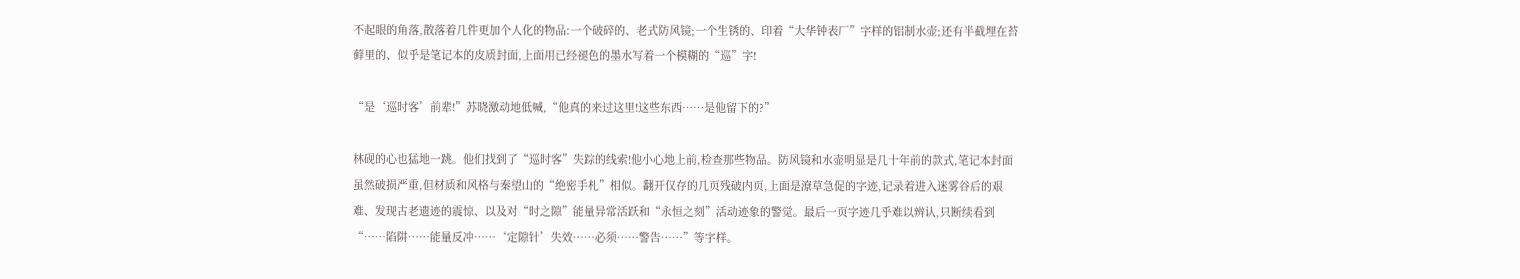不起眼的角落,散落着几件更加个人化的物品:一个破碎的、老式防风镜;一个生锈的、印着“大华钟表厂”字样的铝制水壶;还有半截埋在苔藓里的、似乎是笔记本的皮质封面,上面用已经褪色的墨水写着一个模糊的“巡”字!

“是‘巡时客’前辈!”苏晓激动地低喊,“他真的来过这里!这些东西……是他留下的?”

林砚的心也猛地一跳。他们找到了“巡时客”失踪的线索!他小心地上前,检查那些物品。防风镜和水壶明显是几十年前的款式,笔记本封面虽然破损严重,但材质和风格与秦望山的“绝密手札”相似。翻开仅存的几页残破内页,上面是潦草急促的字迹,记录着进入迷雾谷后的艰难、发现古老遗迹的震惊、以及对“时之隙”能量异常活跃和“永恒之刻”活动迹象的警觉。最后一页字迹几乎难以辨认,只断续看到“……陷阱……能量反冲……‘定隙针’失效……必须……警告……”等字样。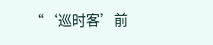“‘巡时客’前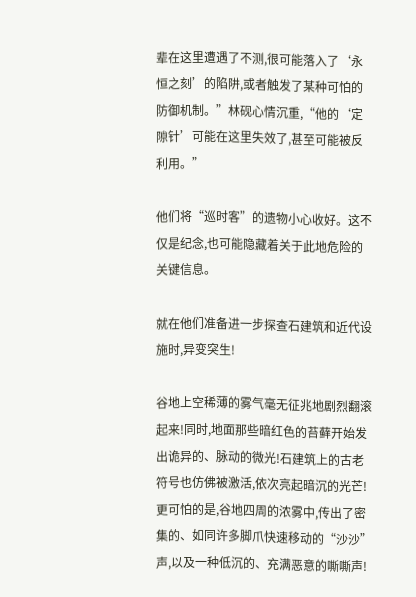辈在这里遭遇了不测,很可能落入了‘永恒之刻’的陷阱,或者触发了某种可怕的防御机制。”林砚心情沉重,“他的‘定隙针’可能在这里失效了,甚至可能被反利用。”

他们将“巡时客”的遗物小心收好。这不仅是纪念,也可能隐藏着关于此地危险的关键信息。

就在他们准备进一步探查石建筑和近代设施时,异变突生!

谷地上空稀薄的雾气毫无征兆地剧烈翻滚起来!同时,地面那些暗红色的苔藓开始发出诡异的、脉动的微光!石建筑上的古老符号也仿佛被激活,依次亮起暗沉的光芒!更可怕的是,谷地四周的浓雾中,传出了密集的、如同许多脚爪快速移动的“沙沙”声,以及一种低沉的、充满恶意的嘶嘶声!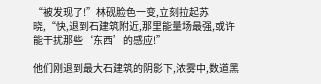“被发现了!”林砚脸色一变,立刻拉起苏晓,“快,退到石建筑附近,那里能量场最强,或许能干扰那些‘东西’的感应!”

他们刚退到最大石建筑的阴影下,浓雾中,数道黑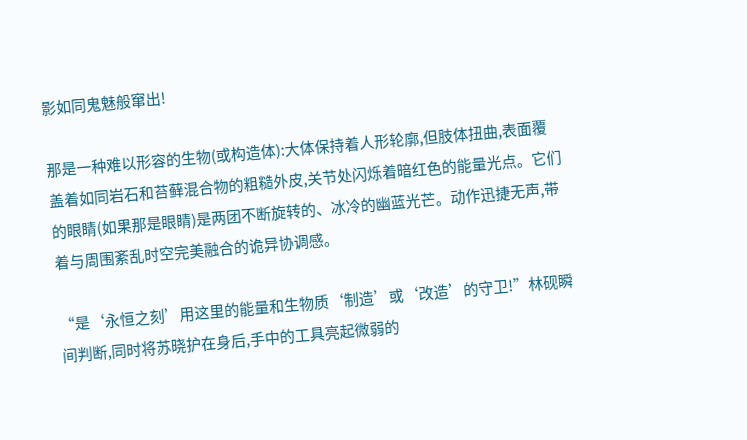影如同鬼魅般窜出!

那是一种难以形容的生物(或构造体):大体保持着人形轮廓,但肢体扭曲,表面覆盖着如同岩石和苔藓混合物的粗糙外皮,关节处闪烁着暗红色的能量光点。它们的眼睛(如果那是眼睛)是两团不断旋转的、冰冷的幽蓝光芒。动作迅捷无声,带着与周围紊乱时空完美融合的诡异协调感。

“是‘永恒之刻’用这里的能量和生物质‘制造’或‘改造’的守卫!”林砚瞬间判断,同时将苏晓护在身后,手中的工具亮起微弱的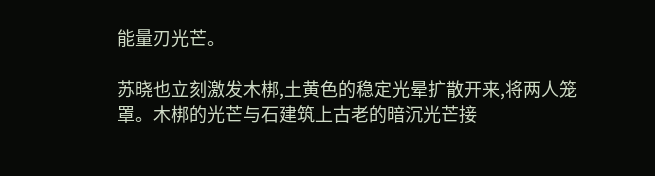能量刃光芒。

苏晓也立刻激发木梆,土黄色的稳定光晕扩散开来,将两人笼罩。木梆的光芒与石建筑上古老的暗沉光芒接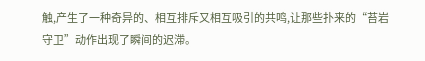触,产生了一种奇异的、相互排斥又相互吸引的共鸣,让那些扑来的“苔岩守卫”动作出现了瞬间的迟滞。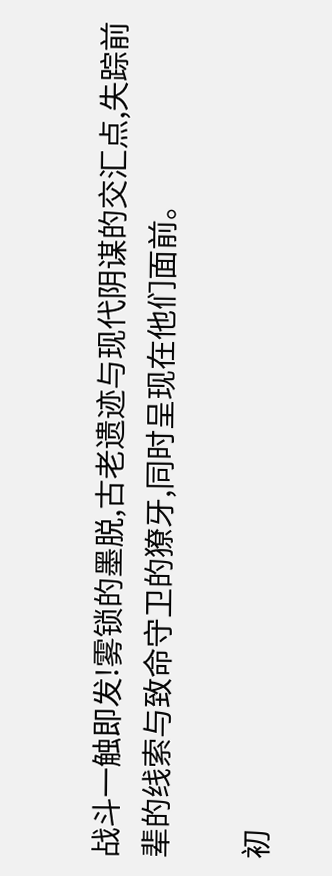战斗一触即发!雾锁的墨脱,古老遗迹与现代阴谋的交汇点,失踪前辈的线索与致命守卫的獠牙,同时呈现在他们面前。

初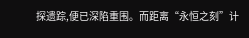探遗踪,便已深陷重围。而距离“永恒之刻”计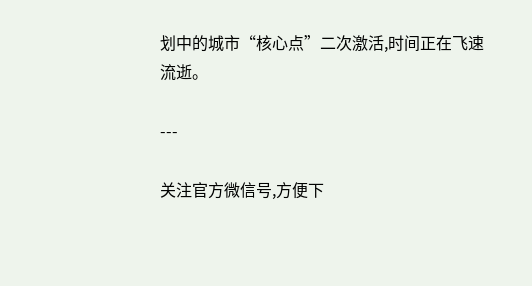划中的城市“核心点”二次激活,时间正在飞速流逝。

---

关注官方微信号,方便下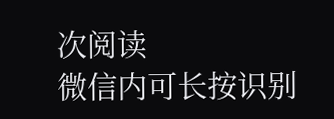次阅读
微信内可长按识别